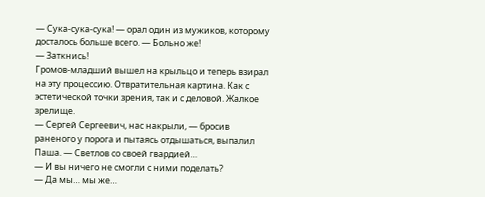— Сука-сука-сука! — орал один из мужиков, которому досталось больше всего. — Больно же!
— Заткнись!
Громов-младший вышел на крыльцо и теперь взирал на эту процессию. Отвратительная картина. Как с эстетической точки зрения, так и с деловой. Жалкое зрелище.
— Сергей Сергеевич, нас накрыли, — бросив раненого у порога и пытаясь отдышаться, выпалил Паша. — Светлов со своей гвардией…
— И вы ничего не смогли с ними поделать?
— Да мы… мы же…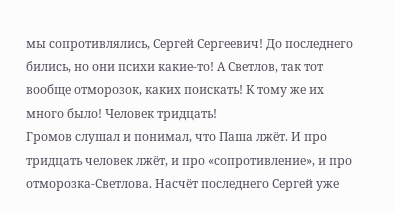мы сопротивлялись, Сергей Сергеевич! До последнего бились, но они психи какие-то! А Светлов, так тот вообще отморозок, каких поискать! К тому же их много было! Человек тридцать!
Громов слушал и понимал, что Паша лжёт. И про тридцать человек лжёт, и про «сопротивление», и про отморозка-Светлова. Насчёт последнего Сергей уже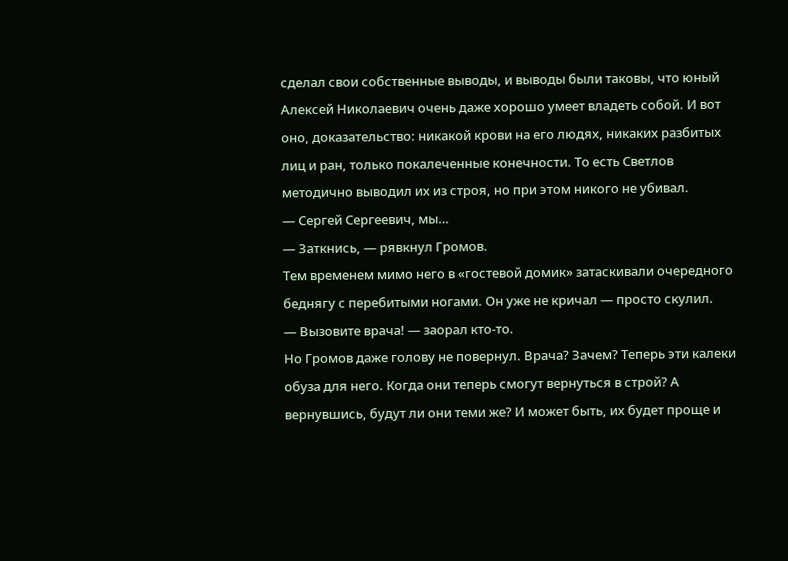сделал свои собственные выводы, и выводы были таковы, что юный Алексей Николаевич очень даже хорошо умеет владеть собой. И вот оно, доказательство: никакой крови на его людях, никаких разбитых лиц и ран, только покалеченные конечности. То есть Светлов методично выводил их из строя, но при этом никого не убивал.
— Сергей Сергеевич, мы…
— Заткнись, — рявкнул Громов.
Тем временем мимо него в «гостевой домик» затаскивали очередного беднягу с перебитыми ногами. Он уже не кричал — просто скулил.
— Вызовите врача! — заорал кто-то.
Но Громов даже голову не повернул. Врача? Зачем? Теперь эти калеки обуза для него. Когда они теперь смогут вернуться в строй? А вернувшись, будут ли они теми же? И может быть, их будет проще и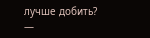лучше добить?
—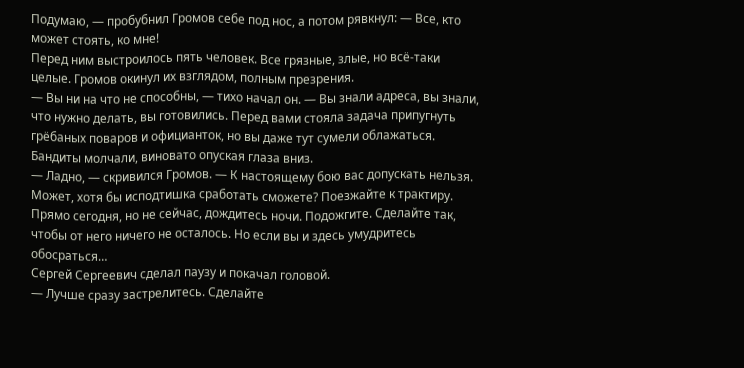Подумаю, — пробубнил Громов себе под нос, а потом рявкнул: — Все, кто может стоять, ко мне!
Перед ним выстроилось пять человек. Все грязные, злые, но всё-таки целые. Громов окинул их взглядом, полным презрения.
— Вы ни на что не способны, — тихо начал он. — Вы знали адреса, вы знали, что нужно делать, вы готовились. Перед вами стояла задача припугнуть грёбаных поваров и официанток, но вы даже тут сумели облажаться.
Бандиты молчали, виновато опуская глаза вниз.
— Ладно, — скривился Громов. — К настоящему бою вас допускать нельзя. Может, хотя бы исподтишка сработать сможете? Поезжайте к трактиру. Прямо сегодня, но не сейчас, дождитесь ночи. Подожгите. Сделайте так, чтобы от него ничего не осталось. Но если вы и здесь умудритесь обосраться…
Сергей Сергеевич сделал паузу и покачал головой.
— Лучше сразу застрелитесь. Сделайте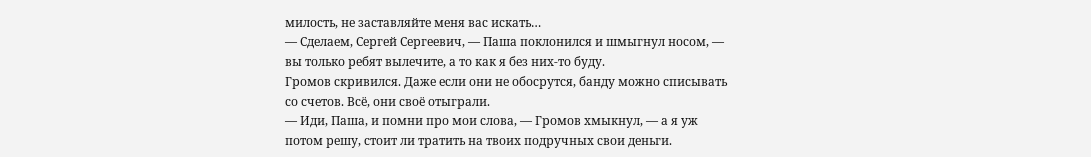милость, не заставляйте меня вас искать…
— Сделаем, Сергей Сергеевич, — Паша поклонился и шмыгнул носом, — вы только ребят вылечите, а то как я без них-то буду.
Громов скривился. Даже если они не обосрутся, банду можно списывать со счетов. Всё, они своё отыграли.
— Иди, Паша, и помни про мои слова, — Громов хмыкнул, — а я уж потом решу, стоит ли тратить на твоих подручных свои деньги.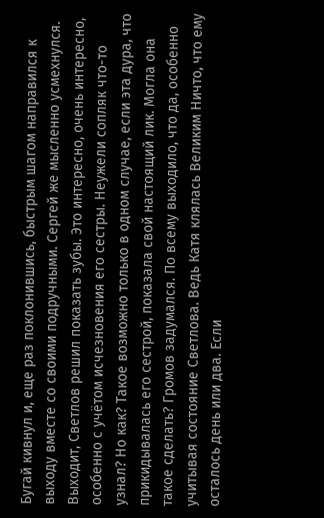Бугай кивнул и, еще раз поклонившись, быстрым шагом направился к выходу вместе со своими подручными. Сергей же мысленно усмехнулся. Выходит, Светлов решил показать зубы. Это интересно, очень интересно, особенно с учётом исчезновения его сестры. Неужели сопляк что-то узнал? Но как? Такое возможно только в одном случае, если эта дура, что прикидывалась его сестрой, показала свой настоящий лик. Могла она такое сделать? Громов задумался. По всему выходило, что да, особенно учитывая состояние Светлова. Ведь Катя клялась Великим Ничто, что ему осталось день или два. Если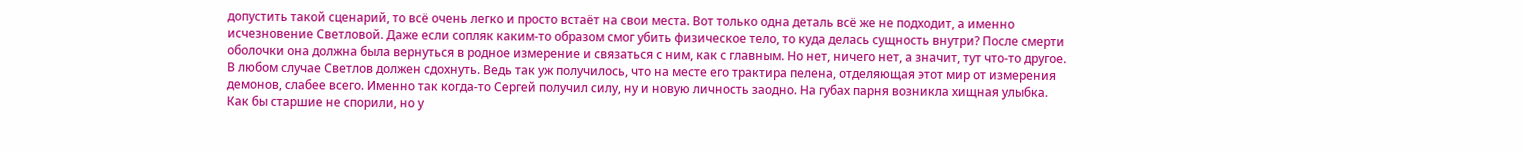допустить такой сценарий, то всё очень легко и просто встаёт на свои места. Вот только одна деталь всё же не подходит, а именно исчезновение Светловой. Даже если сопляк каким-то образом смог убить физическое тело, то куда делась сущность внутри? После смерти оболочки она должна была вернуться в родное измерение и связаться с ним, как с главным. Но нет, ничего нет, а значит, тут что-то другое. В любом случае Светлов должен сдохнуть. Ведь так уж получилось, что на месте его трактира пелена, отделяющая этот мир от измерения демонов, слабее всего. Именно так когда-то Сергей получил силу, ну и новую личность заодно. На губах парня возникла хищная улыбка. Как бы старшие не спорили, но у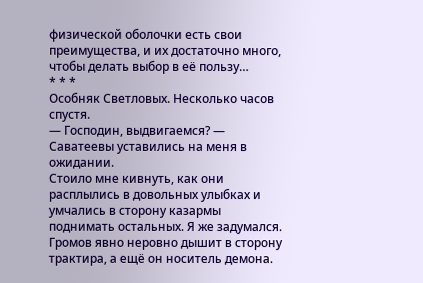физической оболочки есть свои преимущества, и их достаточно много, чтобы делать выбор в её пользу…
* * *
Особняк Светловых. Несколько часов спустя.
— Господин, выдвигаемся? — Саватеевы уставились на меня в ожидании.
Стоило мне кивнуть, как они расплылись в довольных улыбках и умчались в сторону казармы поднимать остальных. Я же задумался. Громов явно неровно дышит в сторону трактира, а ещё он носитель демона.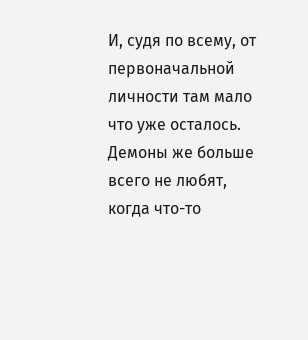И, судя по всему, от первоначальной личности там мало что уже осталось. Демоны же больше всего не любят, когда что-то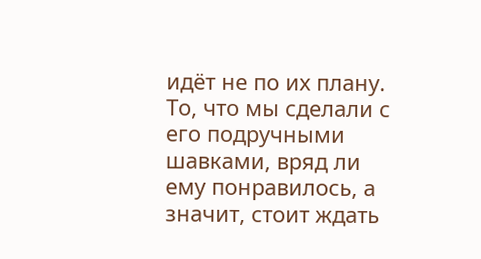идёт не по их плану. То, что мы сделали с его подручными шавками, вряд ли ему понравилось, а значит, стоит ждать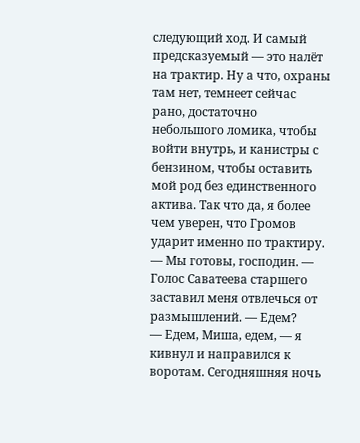следующий ход. И самый предсказуемый — это налёт на трактир. Ну а что, охраны там нет, темнеет сейчас рано, достаточно небольшого ломика, чтобы войти внутрь, и канистры с бензином, чтобы оставить мой род без единственного актива. Так что да, я более чем уверен, что Громов ударит именно по трактиру.
— Мы готовы, господин. — Голос Саватеева старшего заставил меня отвлечься от размышлений. — Едем?
— Едем, Миша, едем, — я кивнул и направился к воротам. Сегодняшняя ночь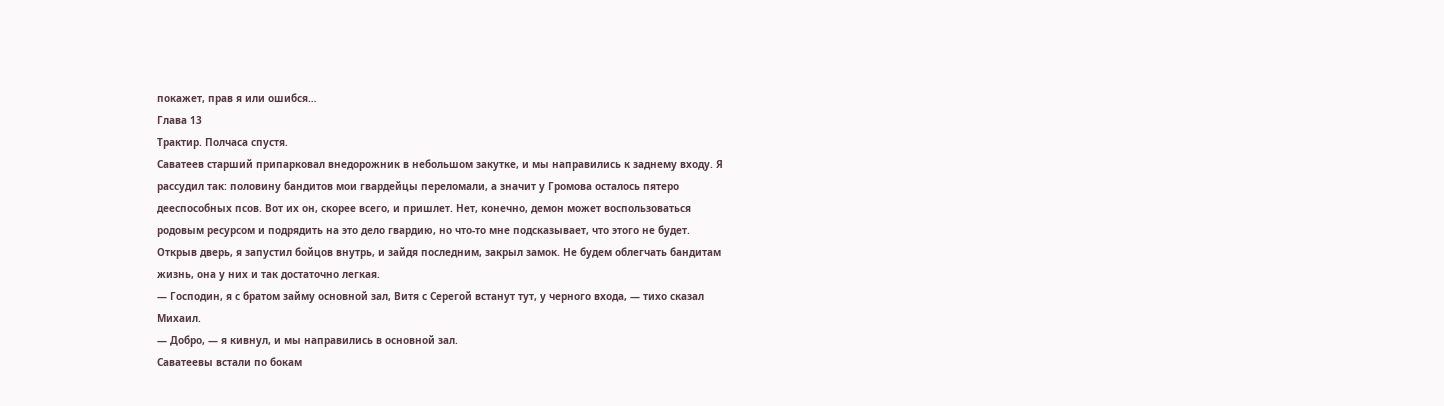покажет, прав я или ошибся…
Глава 13
Трактир. Полчаса спустя.
Саватеев старший припарковал внедорожник в небольшом закутке, и мы направились к заднему входу. Я рассудил так: половину бандитов мои гвардейцы переломали, а значит у Громова осталось пятеро дееспособных псов. Вот их он, скорее всего, и пришлет. Нет, конечно, демон может воспользоваться родовым ресурсом и подрядить на это дело гвардию, но что-то мне подсказывает, что этого не будет.
Открыв дверь, я запустил бойцов внутрь, и зайдя последним, закрыл замок. Не будем облегчать бандитам жизнь, она у них и так достаточно легкая.
— Господин, я с братом займу основной зал, Витя с Серегой встанут тут, у черного входа, — тихо сказал Михаил.
— Добро, — я кивнул, и мы направились в основной зал.
Саватеевы встали по бокам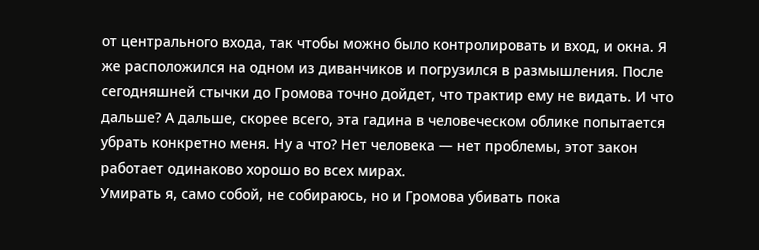от центрального входа, так чтобы можно было контролировать и вход, и окна. Я же расположился на одном из диванчиков и погрузился в размышления. После сегодняшней стычки до Громова точно дойдет, что трактир ему не видать. И что дальше? А дальше, скорее всего, эта гадина в человеческом облике попытается убрать конкретно меня. Ну а что? Нет человека — нет проблемы, этот закон работает одинаково хорошо во всех мирах.
Умирать я, само собой, не собираюсь, но и Громова убивать пока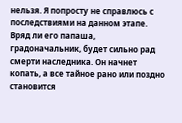нельзя. Я попросту не справлюсь с последствиями на данном этапе. Вряд ли его папаша, градоначальник, будет сильно рад смерти наследника. Он начнет копать, а все тайное рано или поздно становится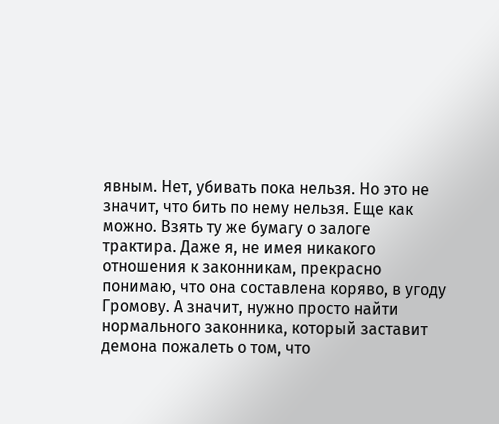явным. Нет, убивать пока нельзя. Но это не значит, что бить по нему нельзя. Еще как можно. Взять ту же бумагу о залоге трактира. Даже я, не имея никакого отношения к законникам, прекрасно понимаю, что она составлена коряво, в угоду Громову. А значит, нужно просто найти нормального законника, который заставит демона пожалеть о том, что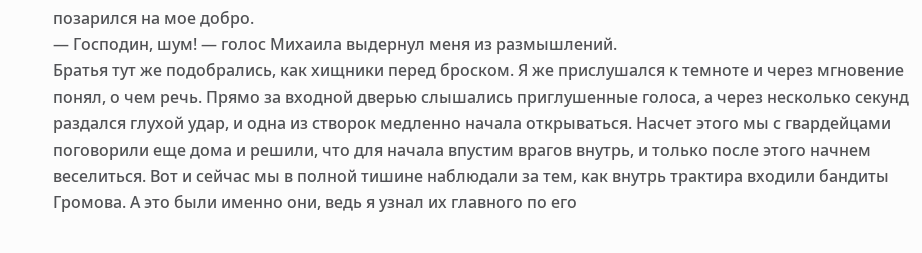позарился на мое добро.
— Господин, шум! — голос Михаила выдернул меня из размышлений.
Братья тут же подобрались, как хищники перед броском. Я же прислушался к темноте и через мгновение понял, о чем речь. Прямо за входной дверью слышались приглушенные голоса, а через несколько секунд раздался глухой удар, и одна из створок медленно начала открываться. Насчет этого мы с гвардейцами поговорили еще дома и решили, что для начала впустим врагов внутрь, и только после этого начнем веселиться. Вот и сейчас мы в полной тишине наблюдали за тем, как внутрь трактира входили бандиты Громова. А это были именно они, ведь я узнал их главного по его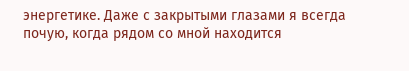энергетике. Даже с закрытыми глазами я всегда почую, когда рядом со мной находится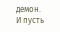демон. И пусть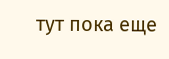тут пока еще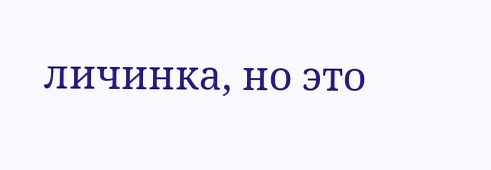личинка, но это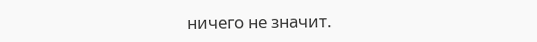ничего не значит.